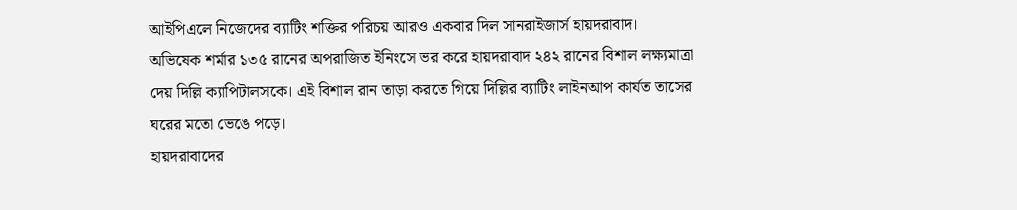আইপিএলে নিজেদের ব্যাটিং শক্তির পরিচয় আরও একবার দিল সানরাইজার্স হায়দরাবাদ। অভিষেক শর্মার ১৩৫ রানের অপরাজিত ইনিংসে ভর করে হায়দরাবাদ ২৪২ রানের বিশাল লক্ষ্যমাত্রা দেয় দিল্লি ক্যাপিটালসকে। এই বিশাল রান তাড়া করতে গিয়ে দিল্লির ব্যাটিং লাইনআপ কার্যত তাসের ঘরের মতো ভেঙে পড়ে।
হায়দরাবাদের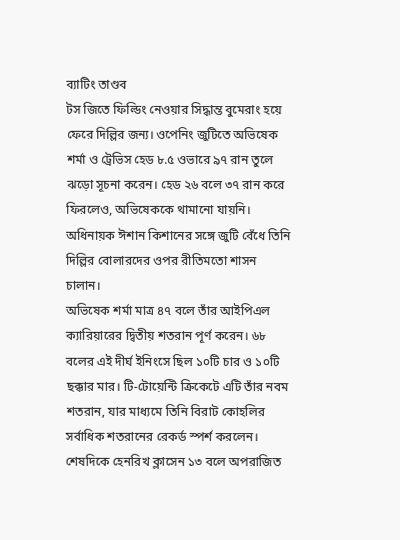ব্যাটিং তাণ্ডব
টস জিতে ফিল্ডিং নেওয়ার সিদ্ধান্ত বুমেরাং হয়ে ফেরে দিল্লির জন্য। ওপেনিং জুটিতে অভিষেক শর্মা ও ট্রেভিস হেড ৮.৫ ওভারে ৯৭ রান তুলে ঝড়ো সূচনা করেন। হেড ২৬ বলে ৩৭ রান করে ফিরলেও, অভিষেককে থামানো যায়নি। অধিনায়ক ঈশান কিশানের সঙ্গে জুটি বেঁধে তিনি দিল্লির বোলারদের ওপর রীতিমতো শাসন চালান।
অভিষেক শর্মা মাত্র ৪৭ বলে তাঁর আইপিএল ক্যারিয়ারের দ্বিতীয় শতরান পূর্ণ করেন। ৬৮ বলের এই দীর্ঘ ইনিংসে ছিল ১০টি চার ও ১০টি ছক্কার মার। টি-টোয়েন্টি ক্রিকেটে এটি তাঁর নবম শতরান, যার মাধ্যমে তিনি বিরাট কোহলির সর্বাধিক শতরানের রেকর্ড স্পর্শ করলেন। শেষদিকে হেনরিখ ক্লাসেন ১৩ বলে অপরাজিত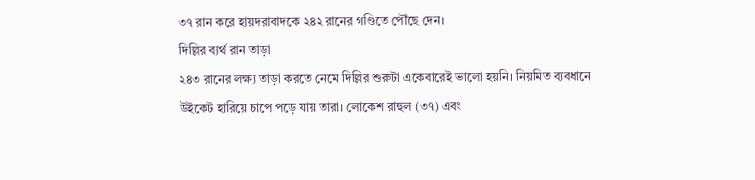৩৭ রান করে হায়দরাবাদকে ২৪২ রানের গণ্ডিতে পৌঁছে দেন।
দিল্লির ব্যর্থ রান তাড়া
২৪৩ রানের লক্ষ্য তাড়া করতে নেমে দিল্লির শুরুটা একেবারেই ভালো হয়নি। নিয়মিত ব্যবধানে উইকেট হারিয়ে চাপে পড়ে যায় তারা। লোকেশ রাহুল (৩৭) এবং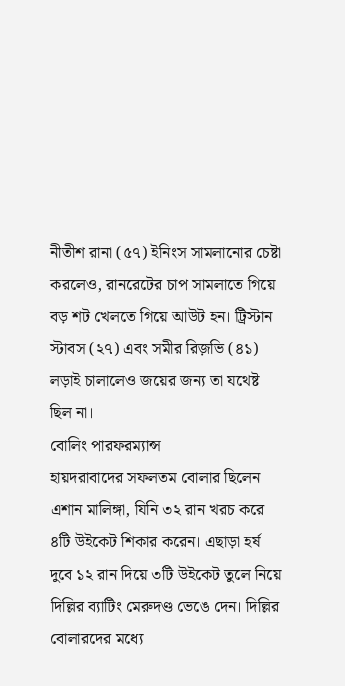নীতীশ রানা (৫৭) ইনিংস সামলানোর চেষ্টা করলেও, রানরেটের চাপ সামলাতে গিয়ে বড় শট খেলতে গিয়ে আউট হন। ট্রিস্টান স্টাবস (২৭) এবং সমীর রিজ়ভি (৪১) লড়াই চালালেও জয়ের জন্য তা যথেষ্ট ছিল না।
বোলিং পারফরম্যান্স
হায়দরাবাদের সফলতম বোলার ছিলেন এশান মালিঙ্গা, যিনি ৩২ রান খরচ করে ৪টি উইকেট শিকার করেন। এছাড়া হর্ষ দুবে ১২ রান দিয়ে ৩টি উইকেট তুলে নিয়ে দিল্লির ব্যাটিং মেরুদণ্ড ভেঙে দেন। দিল্লির বোলারদের মধ্যে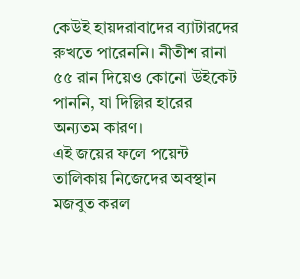কেউই হায়দরাবাদের ব্যাটারদের রুখতে পারেননি। নীতীশ রানা ৫৫ রান দিয়েও কোনো উইকেট পাননি, যা দিল্লির হারের অন্যতম কারণ।
এই জয়ের ফলে পয়েন্ট তালিকায় নিজেদের অবস্থান মজবুত করল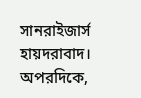সানরাইজার্স হায়দরাবাদ। অপরদিকে,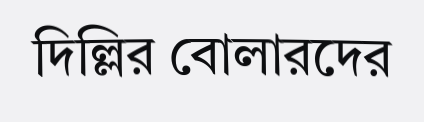দিল্লির বোলারদের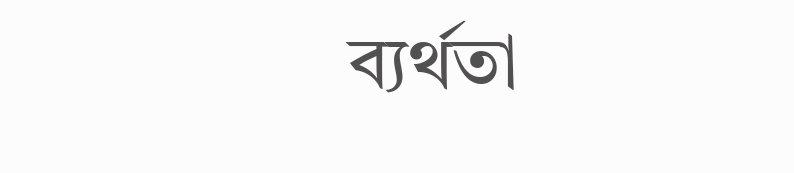ব্যর্থতা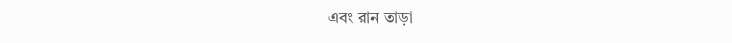এবং রান তাড়া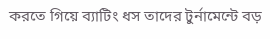করতে গিয়ে ব্যাটিং ধস তাদের টুর্নামেন্টে বড়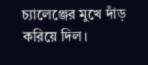চ্যালেঞ্জের মুখে দাঁড় করিয়ে দিল।